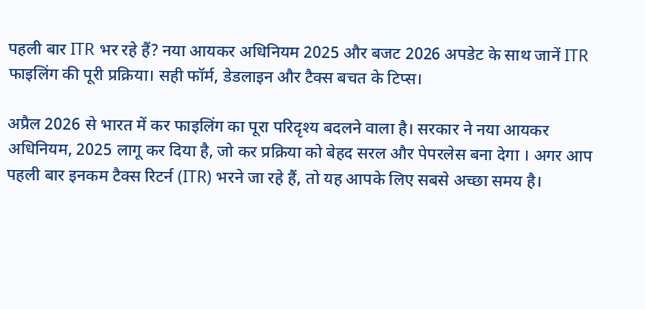पहली बार ITR भर रहे हैं? नया आयकर अधिनियम 2025 और बजट 2026 अपडेट के साथ जानें ITR फाइलिंग की पूरी प्रक्रिया। सही फॉर्म, डेडलाइन और टैक्स बचत के टिप्स।

अप्रैल 2026 से भारत में कर फाइलिंग का पूरा परिदृश्य बदलने वाला है। सरकार ने नया आयकर अधिनियम, 2025 लागू कर दिया है, जो कर प्रक्रिया को बेहद सरल और पेपरलेस बना देगा । अगर आप पहली बार इनकम टैक्स रिटर्न (ITR) भरने जा रहे हैं, तो यह आपके लिए सबसे अच्छा समय है।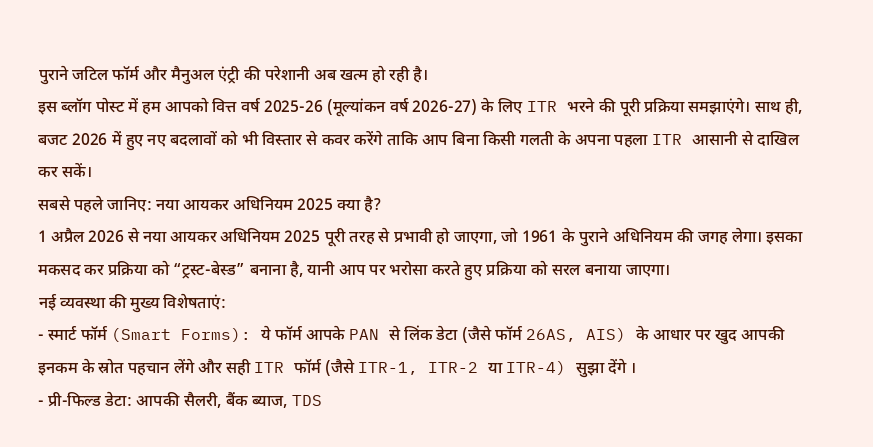पुराने जटिल फॉर्म और मैनुअल एंट्री की परेशानी अब खत्म हो रही है।
इस ब्लॉग पोस्ट में हम आपको वित्त वर्ष 2025-26 (मूल्यांकन वर्ष 2026-27) के लिए ITR भरने की पूरी प्रक्रिया समझाएंगे। साथ ही, बजट 2026 में हुए नए बदलावों को भी विस्तार से कवर करेंगे ताकि आप बिना किसी गलती के अपना पहला ITR आसानी से दाखिल कर सकें।
सबसे पहले जानिए: नया आयकर अधिनियम 2025 क्या है?
1 अप्रैल 2026 से नया आयकर अधिनियम 2025 पूरी तरह से प्रभावी हो जाएगा, जो 1961 के पुराने अधिनियम की जगह लेगा। इसका मकसद कर प्रक्रिया को “ट्रस्ट-बेस्ड” बनाना है, यानी आप पर भरोसा करते हुए प्रक्रिया को सरल बनाया जाएगा।
नई व्यवस्था की मुख्य विशेषताएं:
- स्मार्ट फॉर्म (Smart Forms): ये फॉर्म आपके PAN से लिंक डेटा (जैसे फॉर्म 26AS, AIS) के आधार पर खुद आपकी इनकम के स्रोत पहचान लेंगे और सही ITR फॉर्म (जैसे ITR-1, ITR-2 या ITR-4) सुझा देंगे ।
- प्री-फिल्ड डेटा: आपकी सैलरी, बैंक ब्याज, TDS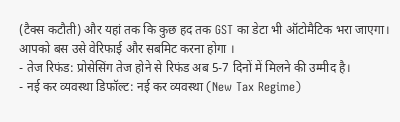(टैक्स कटौती) और यहां तक कि कुछ हद तक GST का डेटा भी ऑटोमैटिक भरा जाएगा। आपको बस उसे वेरिफाई और सबमिट करना होगा ।
- तेज रिफंड: प्रोसेसिंग तेज होने से रिफंड अब 5-7 दिनों में मिलने की उम्मीद है।
- नई कर व्यवस्था डिफॉल्ट: नई कर व्यवस्था (New Tax Regime)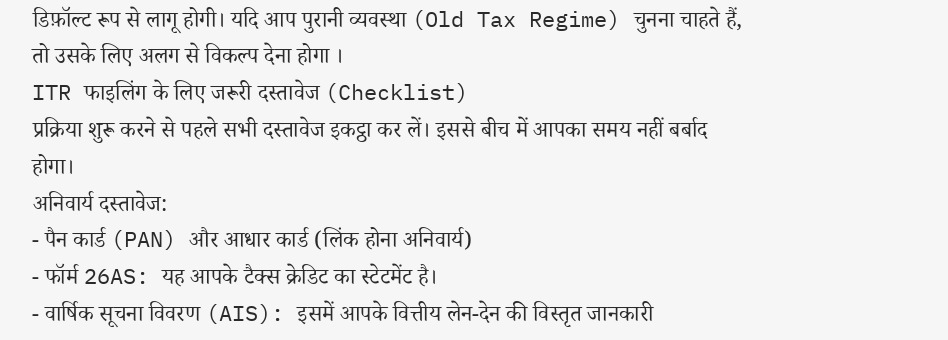डिफ़ॉल्ट रूप से लागू होगी। यदि आप पुरानी व्यवस्था (Old Tax Regime) चुनना चाहते हैं, तो उसके लिए अलग से विकल्प देना होगा ।
ITR फाइलिंग के लिए जरूरी दस्तावेज (Checklist)
प्रक्रिया शुरू करने से पहले सभी दस्तावेज इकट्ठा कर लें। इससे बीच में आपका समय नहीं बर्बाद होगा।
अनिवार्य दस्तावेज:
- पैन कार्ड (PAN) और आधार कार्ड (लिंक होना अनिवार्य)
- फॉर्म 26AS: यह आपके टैक्स क्रेडिट का स्टेटमेंट है।
- वार्षिक सूचना विवरण (AIS): इसमें आपके वित्तीय लेन-देन की विस्तृत जानकारी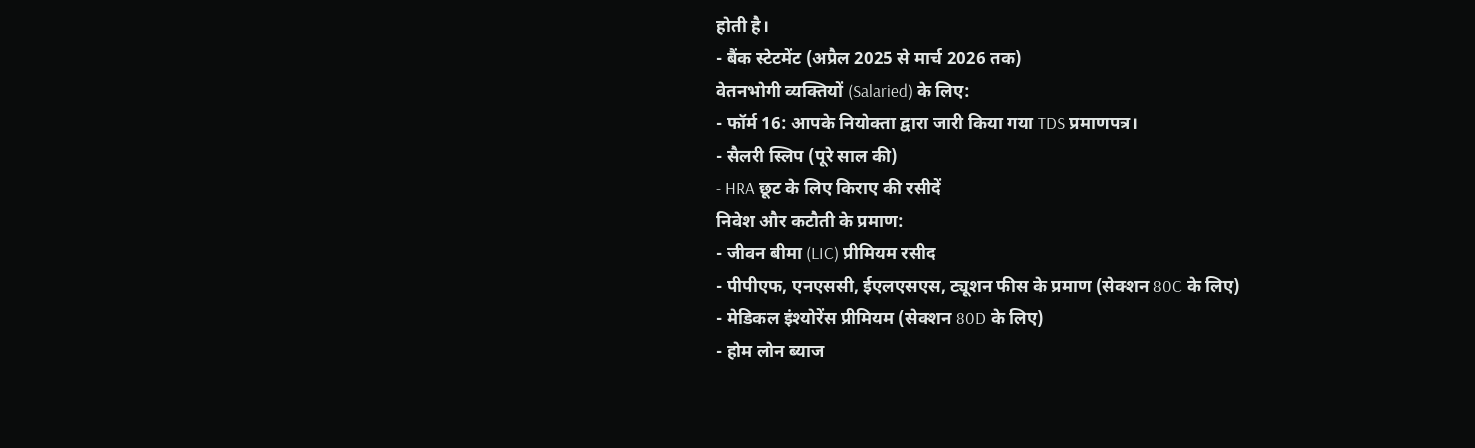होती है।
- बैंक स्टेटमेंट (अप्रैल 2025 से मार्च 2026 तक)
वेतनभोगी व्यक्तियों (Salaried) के लिए:
- फॉर्म 16: आपके नियोक्ता द्वारा जारी किया गया TDS प्रमाणपत्र।
- सैलरी स्लिप (पूरे साल की)
- HRA छूट के लिए किराए की रसीदें
निवेश और कटौती के प्रमाण:
- जीवन बीमा (LIC) प्रीमियम रसीद
- पीपीएफ, एनएससी, ईएलएसएस, ट्यूशन फीस के प्रमाण (सेक्शन 80C के लिए)
- मेडिकल इंश्योरेंस प्रीमियम (सेक्शन 80D के लिए)
- होम लोन ब्याज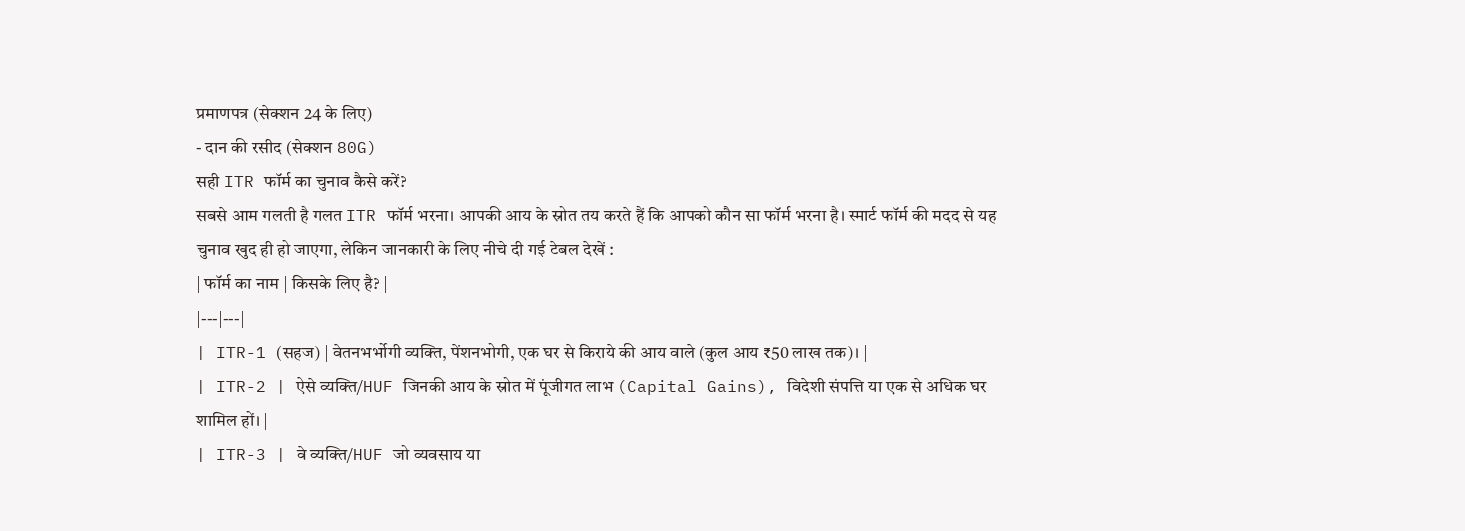प्रमाणपत्र (सेक्शन 24 के लिए)
- दान की रसीद (सेक्शन 80G)
सही ITR फॉर्म का चुनाव कैसे करें?
सबसे आम गलती है गलत ITR फॉर्म भरना। आपकी आय के स्रोत तय करते हैं कि आपको कौन सा फॉर्म भरना है। स्मार्ट फॉर्म की मदद से यह चुनाव खुद ही हो जाएगा, लेकिन जानकारी के लिए नीचे दी गई टेबल देखें :
| फॉर्म का नाम | किसके लिए है? |
|---|---|
| ITR-1 (सहज) | वेतनभर्भोगी व्यक्ति, पेंशनभोगी, एक घर से किराये की आय वाले (कुल आय ₹50 लाख तक)। |
| ITR-2 | ऐसे व्यक्ति/HUF जिनकी आय के स्रोत में पूंजीगत लाभ (Capital Gains), विदेशी संपत्ति या एक से अधिक घर शामिल हों। |
| ITR-3 | वे व्यक्ति/HUF जो व्यवसाय या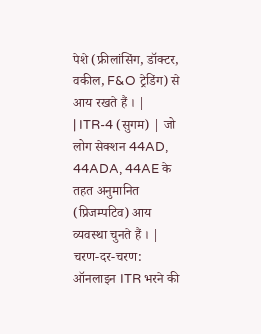पेशे (फ्रीलांसिंग, डॉक्टर, वकील, F&O ट्रेडिंग) से आय रखते हैं । |
| ITR-4 (सुगम) | जो लोग सेक्शन 44AD, 44ADA, 44AE के तहत अनुमानित (प्रिजम्पटिव) आय व्यवस्था चुनते हैं । |
चरण-दर-चरण: ऑनलाइन ITR भरने की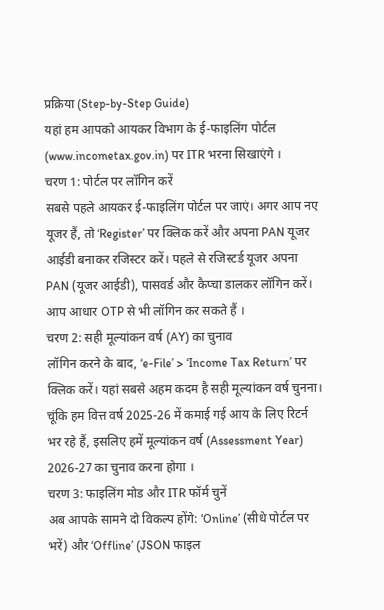प्रक्रिया (Step-by-Step Guide)
यहां हम आपको आयकर विभाग के ई-फाइलिंग पोर्टल (www.incometax.gov.in) पर ITR भरना सिखाएंगे ।
चरण 1: पोर्टल पर लॉगिन करें
सबसे पहले आयकर ई-फाइलिंग पोर्टल पर जाएं। अगर आप नए यूजर हैं, तो ‘Register’ पर क्लिक करें और अपना PAN यूजर आईडी बनाकर रजिस्टर करें। पहले से रजिस्टर्ड यूजर अपना PAN (यूजर आईडी), पासवर्ड और कैप्चा डालकर लॉगिन करें। आप आधार OTP से भी लॉगिन कर सकते हैं ।
चरण 2: सही मूल्यांकन वर्ष (AY) का चुनाव
लॉगिन करने के बाद, ‘e-File’ > ‘Income Tax Return’ पर क्लिक करें। यहां सबसे अहम कदम है सही मूल्यांकन वर्ष चुनना। चूंकि हम वित्त वर्ष 2025-26 में कमाई गई आय के लिए रिटर्न भर रहे हैं, इसलिए हमें मूल्यांकन वर्ष (Assessment Year) 2026-27 का चुनाव करना होगा ।
चरण 3: फाइलिंग मोड और ITR फॉर्म चुनें
अब आपके सामने दो विकल्प होंगे: ‘Online’ (सीधे पोर्टल पर भरें) और ‘Offline’ (JSON फाइल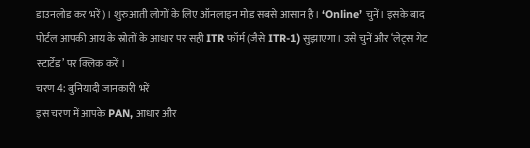डाउनलोड कर भरें)। शुरुआती लोगों के लिए ऑनलाइन मोड सबसे आसान है। ‘Online’ चुनें। इसके बाद पोर्टल आपकी आय के स्रोतों के आधार पर सही ITR फॉर्म (जैसे ITR-1) सुझाएगा। उसे चुनें और ‘लेट्स गेट स्टार्टेड’ पर क्लिक करें ।
चरण 4: बुनियादी जानकारी भरें
इस चरण में आपके PAN, आधार और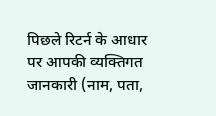पिछले रिटर्न के आधार पर आपकी व्यक्तिगत जानकारी (नाम, पता,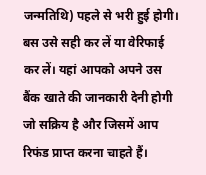जन्मतिथि) पहले से भरी हुई होगी। बस उसे सही कर लें या वेरिफाई कर लें। यहां आपको अपने उस बैंक खाते की जानकारी देनी होगी जो सक्रिय है और जिसमें आप रिफंड प्राप्त करना चाहते हैं।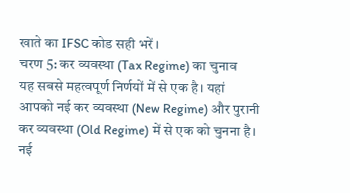खाते का IFSC कोड सही भरें ।
चरण 5: कर व्यवस्था (Tax Regime) का चुनाव
यह सबसे महत्वपूर्ण निर्णयों में से एक है। यहां आपको नई कर व्यवस्था (New Regime) और पुरानी कर व्यवस्था (Old Regime) में से एक को चुनना है। नई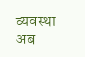व्यवस्था अब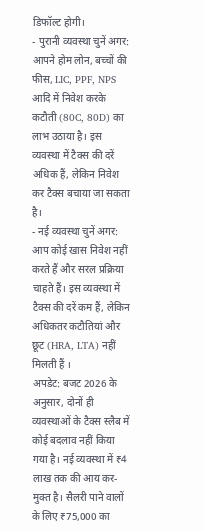डिफॉल्ट होगी।
- पुरानी व्यवस्था चुनें अगर: आपने होम लोन, बच्चों की फीस, LIC, PPF, NPS आदि में निवेश करके कटौती (80C, 80D) का लाभ उठाया है। इस व्यवस्था में टैक्स की दरें अधिक हैं, लेकिन निवेश कर टैक्स बचाया जा सकता है।
- नई व्यवस्था चुनें अगर: आप कोई खास निवेश नहीं करते हैं और सरल प्रक्रिया चाहते हैं। इस व्यवस्था में टैक्स की दरें कम हैं, लेकिन अधिकतर कटौतियां और छूट (HRA, LTA) नहीं मिलती हैं ।
अपडेट: बजट 2026 के अनुसार, दोनों ही व्यवस्थाओं के टैक्स स्लैब में कोई बदलाव नहीं किया गया है। नई व्यवस्था में ₹4 लाख तक की आय कर-मुक्त है। सैलरी पाने वालों के लिए ₹75,000 का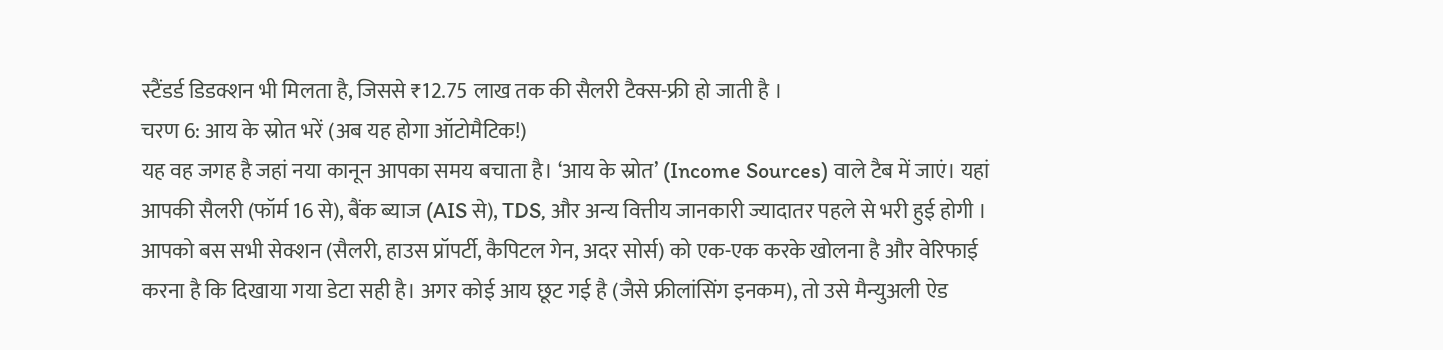स्टैंडर्ड डिडक्शन भी मिलता है, जिससे ₹12.75 लाख तक की सैलरी टैक्स-फ्री हो जाती है ।
चरण 6: आय के स्रोत भरें (अब यह होगा ऑटोमैटिक!)
यह वह जगह है जहां नया कानून आपका समय बचाता है। ‘आय के स्रोत’ (Income Sources) वाले टैब में जाएं। यहां आपकी सैलरी (फॉर्म 16 से), बैंक ब्याज (AIS से), TDS, और अन्य वित्तीय जानकारी ज्यादातर पहले से भरी हुई होगी ।
आपको बस सभी सेक्शन (सैलरी, हाउस प्रॉपर्टी, कैपिटल गेन, अदर सोर्स) को एक-एक करके खोलना है और वेरिफाई करना है कि दिखाया गया डेटा सही है। अगर कोई आय छूट गई है (जैसे फ्रीलांसिंग इनकम), तो उसे मैन्युअली ऐड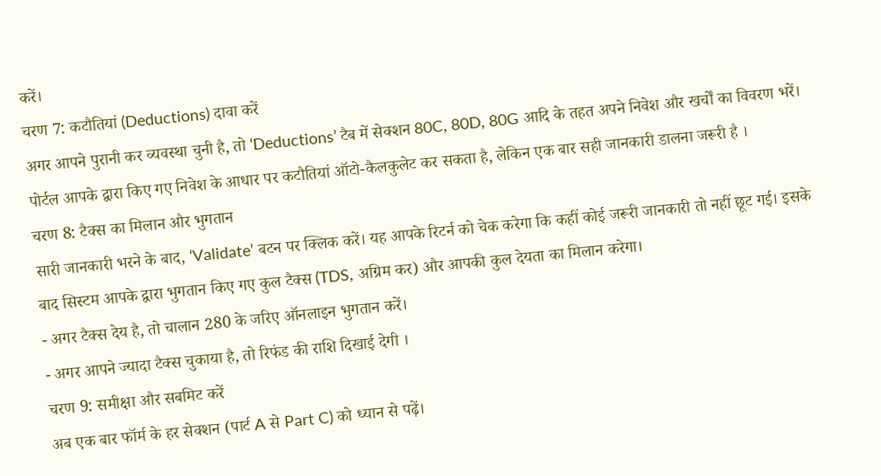करें।
चरण 7: कटौतियां (Deductions) दावा करें
अगर आपने पुरानी कर व्यवस्था चुनी है, तो ‘Deductions’ टैब में सेक्शन 80C, 80D, 80G आदि के तहत अपने निवेश और खर्चों का विवरण भरें। पोर्टल आपके द्वारा किए गए निवेश के आधार पर कटौतियां ऑटो-कैलकुलेट कर सकता है, लेकिन एक बार सही जानकारी डालना जरूरी है ।
चरण 8: टैक्स का मिलान और भुगतान
सारी जानकारी भरने के बाद, ‘Validate’ बटन पर क्लिक करें। यह आपके रिटर्न को चेक करेगा कि कहीं कोई जरूरी जानकारी तो नहीं छूट गई। इसके बाद सिस्टम आपके द्वारा भुगतान किए गए कुल टैक्स (TDS, अग्रिम कर) और आपकी कुल देयता का मिलान करेगा।
- अगर टैक्स देय है, तो चालान 280 के जरिए ऑनलाइन भुगतान करें।
- अगर आपने ज्यादा टैक्स चुकाया है, तो रिफंड की राशि दिखाई देगी ।
चरण 9: समीक्षा और सबमिट करें
अब एक बार फॉर्म के हर सेक्शन (पार्ट A से Part C) को ध्यान से पढ़ें।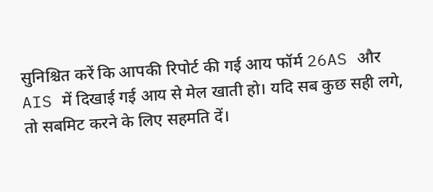सुनिश्चित करें कि आपकी रिपोर्ट की गई आय फॉर्म 26AS और AIS में दिखाई गई आय से मेल खाती हो। यदि सब कुछ सही लगे, तो सबमिट करने के लिए सहमति दें।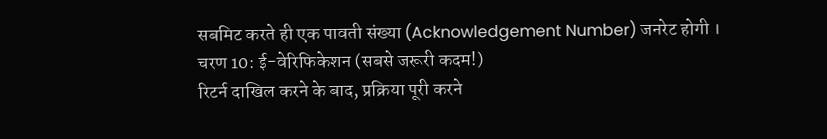सबमिट करते ही एक पावती संख्या (Acknowledgement Number) जनरेट होगी ।
चरण 10: ई-वेरिफिकेशन (सबसे जरूरी कदम!)
रिटर्न दाखिल करने के बाद, प्रक्रिया पूरी करने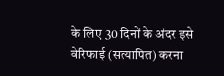के लिए 30 दिनों के अंदर इसे वेरिफाई (सत्यापित) करना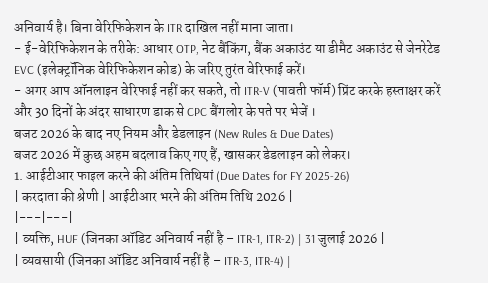अनिवार्य है। बिना वेरिफिकेशन के ITR दाखिल नहीं माना जाता।
- ई-वेरिफिकेशन के तरीके: आधार OTP, नेट बैंकिंग, बैंक अकाउंट या डीमैट अकाउंट से जेनरेटेड EVC (इलेक्ट्रॉनिक वेरिफिकेशन कोड) के जरिए तुरंत वेरिफाई करें।
- अगर आप ऑनलाइन वेरिफाई नहीं कर सकते, तो ITR-V (पावती फॉर्म) प्रिंट करके हस्ताक्षर करें और 30 दिनों के अंदर साधारण डाक से CPC बैंगलोर के पते पर भेजें ।
बजट 2026 के बाद नए नियम और डेडलाइन (New Rules & Due Dates)
बजट 2026 में कुछ अहम बदलाव किए गए हैं, खासकर डेडलाइन को लेकर।
1. आईटीआर फाइल करने की अंतिम तिथियां (Due Dates for FY 2025-26)
| करदाता की श्रेणी | आईटीआर भरने की अंतिम तिथि 2026 |
|---|---|
| व्यक्ति, HUF (जिनका ऑडिट अनिवार्य नहीं है – ITR-1, ITR-2) | 31 जुलाई 2026 |
| व्यवसायी (जिनका ऑडिट अनिवार्य नहीं है – ITR-3, ITR-4) |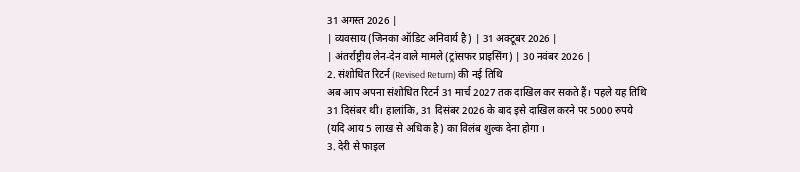31 अगस्त 2026 |
| व्यवसाय (जिनका ऑडिट अनिवार्य है) | 31 अक्टूबर 2026 |
| अंतर्राष्ट्रीय लेन-देन वाले मामले (ट्रांसफर प्राइसिंग) | 30 नवंबर 2026 |
2. संशोधित रिटर्न (Revised Return) की नई तिथि
अब आप अपना संशोधित रिटर्न 31 मार्च 2027 तक दाखिल कर सकते हैं। पहले यह तिथि 31 दिसंबर थी। हालांकि, 31 दिसंबर 2026 के बाद इसे दाखिल करने पर 5000 रुपये (यदि आय 5 लाख से अधिक है) का विलंब शुल्क देना होगा ।
3. देरी से फाइल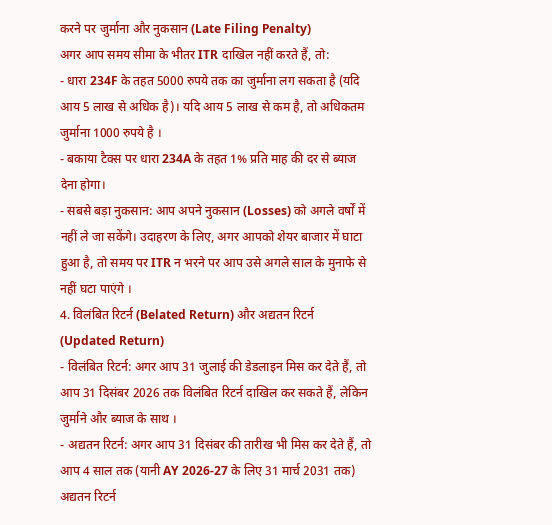करने पर जुर्माना और नुकसान (Late Filing Penalty)
अगर आप समय सीमा के भीतर ITR दाखिल नहीं करते हैं, तो:
- धारा 234F के तहत 5000 रुपये तक का जुर्माना लग सकता है (यदि आय 5 लाख से अधिक है)। यदि आय 5 लाख से कम है, तो अधिकतम जुर्माना 1000 रुपये है ।
- बकाया टैक्स पर धारा 234A के तहत 1% प्रति माह की दर से ब्याज देना होगा।
- सबसे बड़ा नुकसान: आप अपने नुकसान (Losses) को अगले वर्षों में नहीं ले जा सकेंगे। उदाहरण के लिए, अगर आपको शेयर बाजार में घाटा हुआ है, तो समय पर ITR न भरने पर आप उसे अगले साल के मुनाफे से नहीं घटा पाएंगे ।
4. विलंबित रिटर्न (Belated Return) और अद्यतन रिटर्न (Updated Return)
- विलंबित रिटर्न: अगर आप 31 जुलाई की डेडलाइन मिस कर देते हैं, तो आप 31 दिसंबर 2026 तक विलंबित रिटर्न दाखिल कर सकते हैं, लेकिन जुर्माने और ब्याज के साथ ।
- अद्यतन रिटर्न: अगर आप 31 दिसंबर की तारीख भी मिस कर देते हैं, तो आप 4 साल तक (यानी AY 2026-27 के लिए 31 मार्च 2031 तक) अद्यतन रिटर्न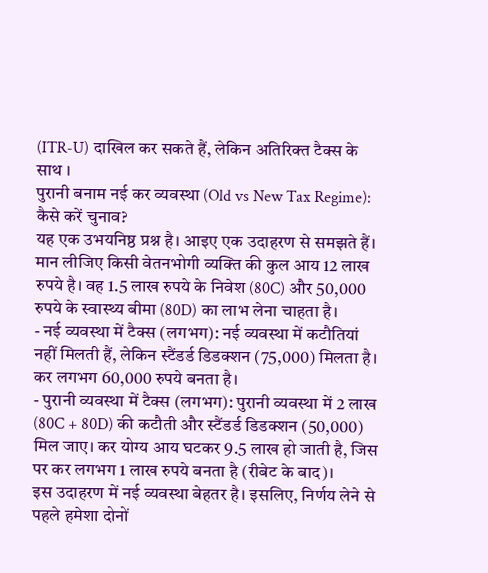(ITR-U) दाखिल कर सकते हैं, लेकिन अतिरिक्त टैक्स के साथ ।
पुरानी बनाम नई कर व्यवस्था (Old vs New Tax Regime): कैसे करें चुनाव?
यह एक उभयनिष्ठ प्रश्न है। आइए एक उदाहरण से समझते हैं।
मान लीजिए किसी वेतनभोगी व्यक्ति की कुल आय 12 लाख रुपये है। वह 1.5 लाख रुपये के निवेश (80C) और 50,000 रुपये के स्वास्थ्य बीमा (80D) का लाभ लेना चाहता है।
- नई व्यवस्था में टैक्स (लगभग): नई व्यवस्था में कटौतियां नहीं मिलती हैं, लेकिन स्टैंडर्ड डिडक्शन (75,000) मिलता है। कर लगभग 60,000 रुपये बनता है।
- पुरानी व्यवस्था में टैक्स (लगभग): पुरानी व्यवस्था में 2 लाख (80C + 80D) की कटौती और स्टैंडर्ड डिडक्शन (50,000) मिल जाए। कर योग्य आय घटकर 9.5 लाख हो जाती है, जिस पर कर लगभग 1 लाख रुपये बनता है (रीबेट के बाद)।
इस उदाहरण में नई व्यवस्था बेहतर है। इसलिए, निर्णय लेने से पहले हमेशा दोनों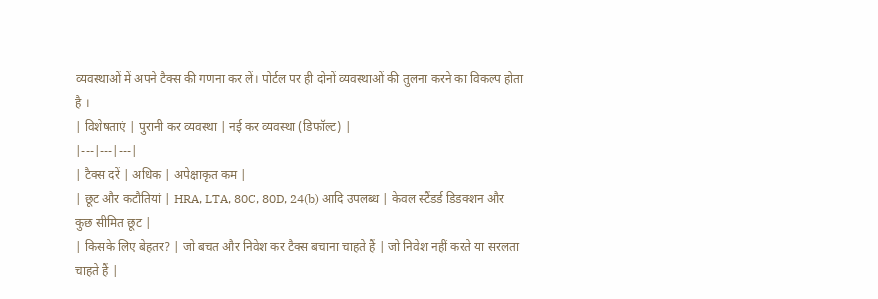व्यवस्थाओं में अपने टैक्स की गणना कर लें। पोर्टल पर ही दोनों व्यवस्थाओं की तुलना करने का विकल्प होता है ।
| विशेषताएं | पुरानी कर व्यवस्था | नई कर व्यवस्था (डिफॉल्ट) |
|---|---|---|
| टैक्स दरें | अधिक | अपेक्षाकृत कम |
| छूट और कटौतियां | HRA, LTA, 80C, 80D, 24(b) आदि उपलब्ध | केवल स्टैंडर्ड डिडक्शन और कुछ सीमित छूट |
| किसके लिए बेहतर? | जो बचत और निवेश कर टैक्स बचाना चाहते हैं | जो निवेश नहीं करते या सरलता चाहते हैं |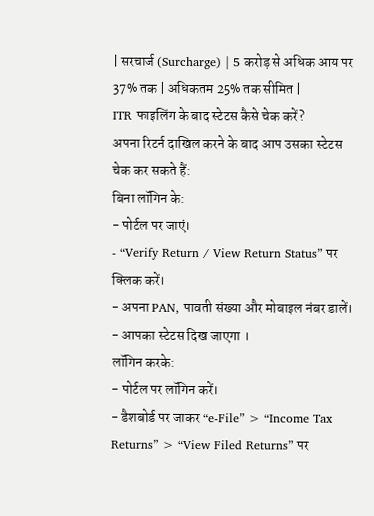| सरचार्ज (Surcharge) | 5 करोड़ से अधिक आय पर 37% तक | अधिकतम 25% तक सीमित |
ITR फाइलिंग के बाद स्टेटस कैसे चेक करें?
अपना रिटर्न दाखिल करने के बाद आप उसका स्टेटस चेक कर सकते हैं:
बिना लॉगिन के:
- पोर्टल पर जाएं।
- “Verify Return / View Return Status” पर क्लिक करें।
- अपना PAN, पावती संख्या और मोबाइल नंबर डालें।
- आपका स्टेटस दिख जाएगा ।
लॉगिन करके:
- पोर्टल पर लॉगिन करें।
- डैशबोर्ड पर जाकर “e-File” > “Income Tax Returns” > “View Filed Returns” पर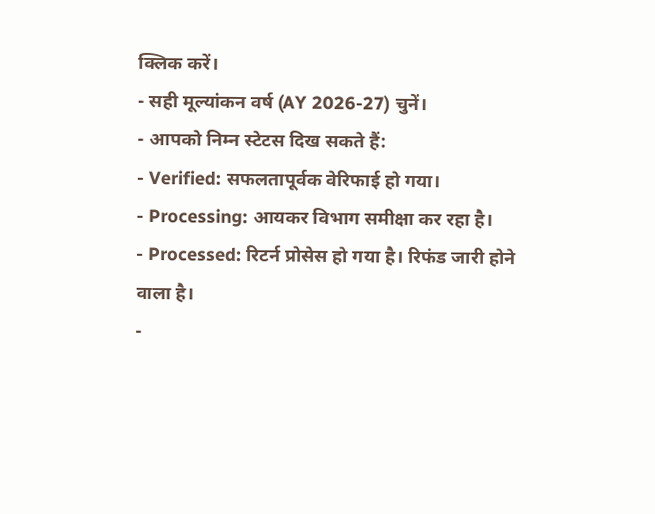क्लिक करें।
- सही मूल्यांकन वर्ष (AY 2026-27) चुनें।
- आपको निम्न स्टेटस दिख सकते हैं:
- Verified: सफलतापूर्वक वेरिफाई हो गया।
- Processing: आयकर विभाग समीक्षा कर रहा है।
- Processed: रिटर्न प्रोसेस हो गया है। रिफंड जारी होने वाला है।
-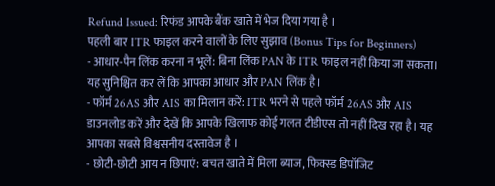Refund Issued: रिफंड आपके बैंक खाते में भेज दिया गया है ।
पहली बार ITR फाइल करने वालों के लिए सुझाव (Bonus Tips for Beginners)
- आधार-पैन लिंक करना न भूलें: बिना लिंक PAN के ITR फाइल नहीं किया जा सकता। यह सुनिश्चित कर लें कि आपका आधार और PAN लिंक है।
- फॉर्म 26AS और AIS का मिलान करें: ITR भरने से पहले फॉर्म 26AS और AIS डाउनलोड करें और देखें कि आपके खिलाफ कोई गलत टीडीएस तो नहीं दिख रहा है। यह आपका सबसे विश्वसनीय दस्तावेज है ।
- छोटी-छोटी आय न छिपाएं: बचत खाते में मिला ब्याज, फिक्स्ड डिपॉजिट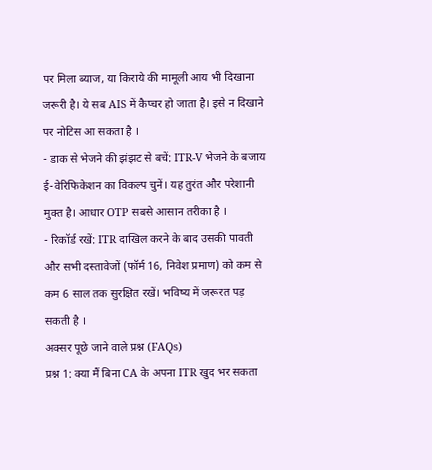पर मिला ब्याज, या किराये की मामूली आय भी दिखाना जरूरी है। ये सब AIS में कैप्चर हो जाता है। इसे न दिखाने पर नोटिस आ सकता है ।
- डाक से भेजने की झंझट से बचें: ITR-V भेजने के बजाय ई-वेरिफिकेशन का विकल्प चुनें। यह तुरंत और परेशानी मुक्त है। आधार OTP सबसे आसान तरीका है ।
- रिकॉर्ड रखें: ITR दाखिल करने के बाद उसकी पावती और सभी दस्तावेजों (फॉर्म 16, निवेश प्रमाण) को कम से कम 6 साल तक सुरक्षित रखें। भविष्य में जरूरत पड़ सकती है ।
अक्सर पूछे जाने वाले प्रश्न (FAQs)
प्रश्न 1: क्या मैं बिना CA के अपना ITR खुद भर सकता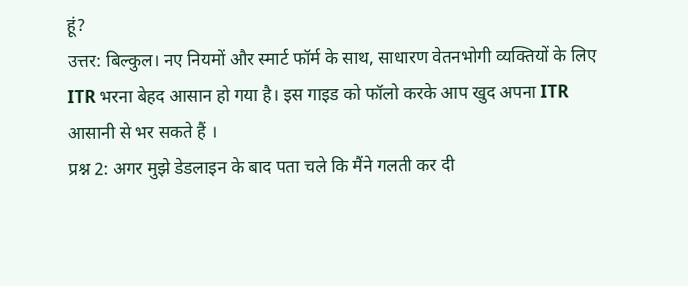हूं?
उत्तर: बिल्कुल। नए नियमों और स्मार्ट फॉर्म के साथ, साधारण वेतनभोगी व्यक्तियों के लिए ITR भरना बेहद आसान हो गया है। इस गाइड को फॉलो करके आप खुद अपना ITR आसानी से भर सकते हैं ।
प्रश्न 2: अगर मुझे डेडलाइन के बाद पता चले कि मैंने गलती कर दी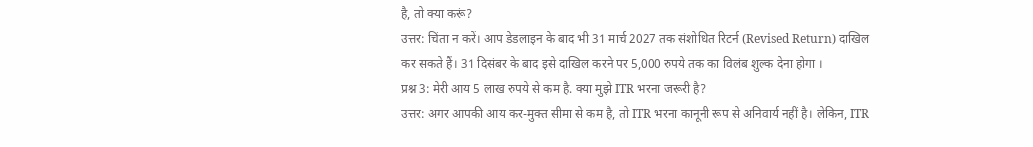है, तो क्या करूं?
उत्तर: चिंता न करें। आप डेडलाइन के बाद भी 31 मार्च 2027 तक संशोधित रिटर्न (Revised Return) दाखिल कर सकते हैं। 31 दिसंबर के बाद इसे दाखिल करने पर 5,000 रुपये तक का विलंब शुल्क देना होगा ।
प्रश्न 3: मेरी आय 5 लाख रुपये से कम है. क्या मुझे ITR भरना जरूरी है?
उत्तर: अगर आपकी आय कर-मुक्त सीमा से कम है, तो ITR भरना कानूनी रूप से अनिवार्य नहीं है। लेकिन, ITR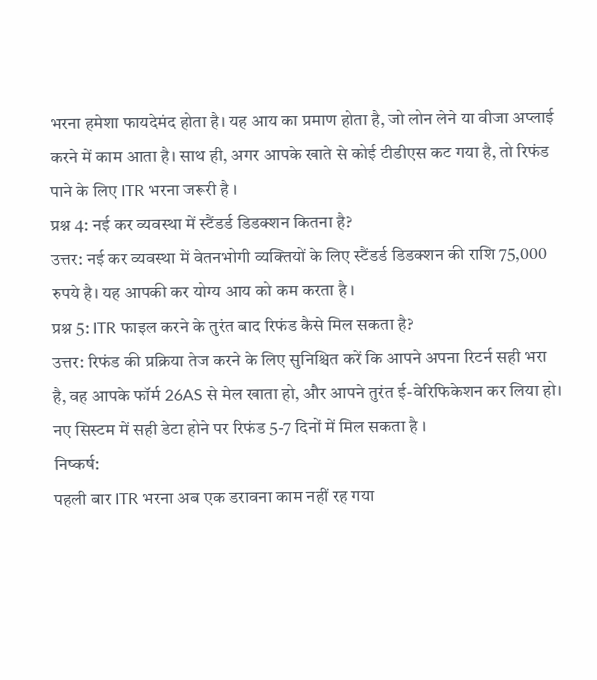भरना हमेशा फायदेमंद होता है। यह आय का प्रमाण होता है, जो लोन लेने या वीजा अप्लाई करने में काम आता है। साथ ही, अगर आपके खाते से कोई टीडीएस कट गया है, तो रिफंड पाने के लिए ITR भरना जरूरी है ।
प्रश्न 4: नई कर व्यवस्था में स्टैंडर्ड डिडक्शन कितना है?
उत्तर: नई कर व्यवस्था में वेतनभोगी व्यक्तियों के लिए स्टैंडर्ड डिडक्शन की राशि 75,000 रुपये है। यह आपकी कर योग्य आय को कम करता है ।
प्रश्न 5: ITR फाइल करने के तुरंत बाद रिफंड कैसे मिल सकता है?
उत्तर: रिफंड की प्रक्रिया तेज करने के लिए सुनिश्चित करें कि आपने अपना रिटर्न सही भरा है, वह आपके फॉर्म 26AS से मेल खाता हो, और आपने तुरंत ई-वेरिफिकेशन कर लिया हो। नए सिस्टम में सही डेटा होने पर रिफंड 5-7 दिनों में मिल सकता है ।
निष्कर्ष:
पहली बार ITR भरना अब एक डरावना काम नहीं रह गया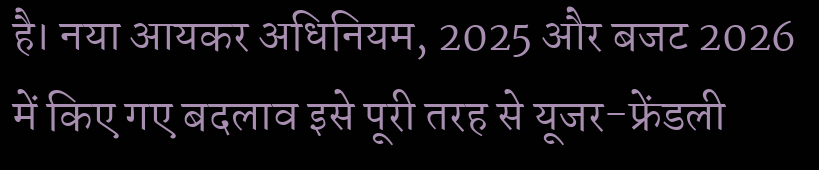है। नया आयकर अधिनियम, 2025 और बजट 2026 में किए गए बदलाव इसे पूरी तरह से यूजर-फ्रेंडली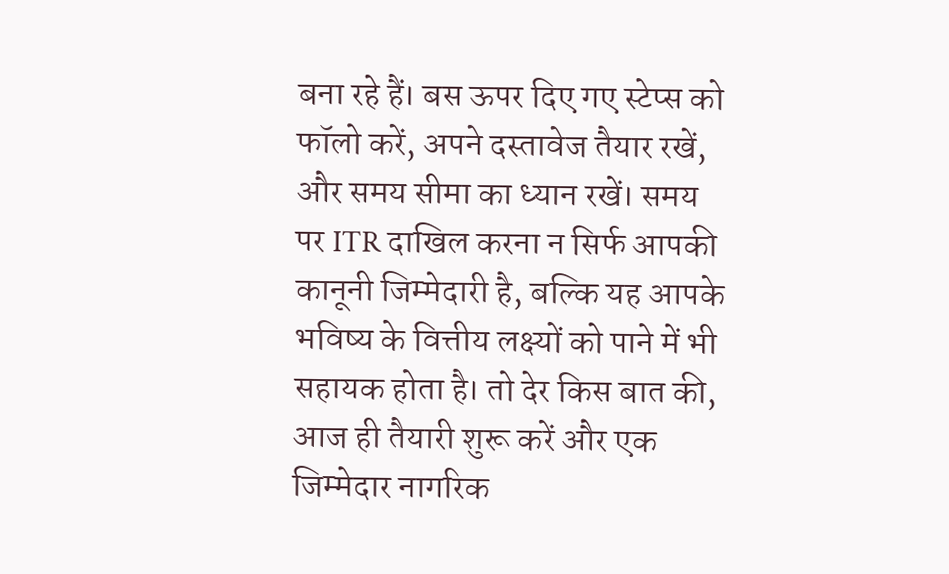बना रहे हैं। बस ऊपर दिए गए स्टेप्स को फॉलो करें, अपने दस्तावेज तैयार रखें, और समय सीमा का ध्यान रखें। समय पर ITR दाखिल करना न सिर्फ आपकी कानूनी जिम्मेदारी है, बल्कि यह आपके भविष्य के वित्तीय लक्ष्यों को पाने में भी सहायक होता है। तो देर किस बात की, आज ही तैयारी शुरू करें और एक जिम्मेदार नागरिक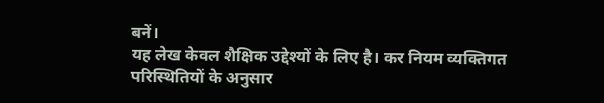बनें।
यह लेख केवल शैक्षिक उद्देश्यों के लिए है। कर नियम व्यक्तिगत परिस्थितियों के अनुसार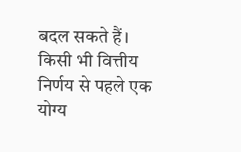बदल सकते हैं। किसी भी वित्तीय निर्णय से पहले एक योग्य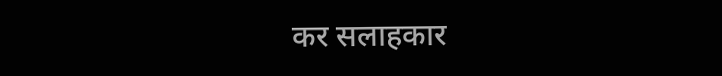कर सलाहकार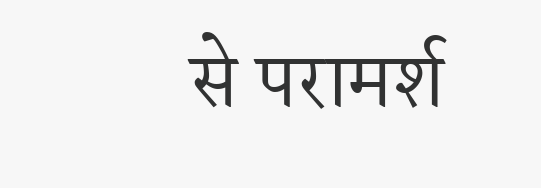से परामर्श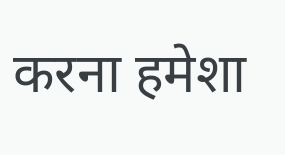करना हमेशा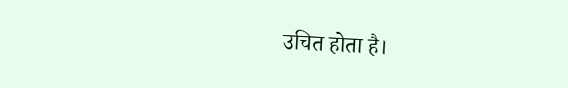उचित होता है।